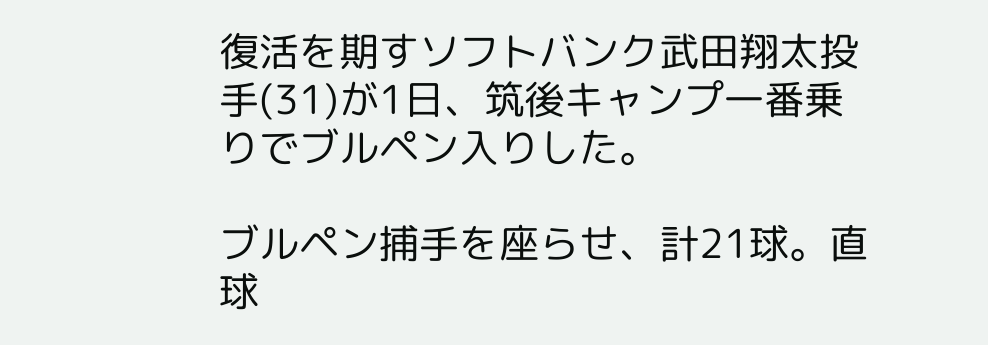復活を期すソフトバンク武田翔太投手(31)が1日、筑後キャンプ一番乗りでブルペン入りした。

ブルペン捕手を座らせ、計21球。直球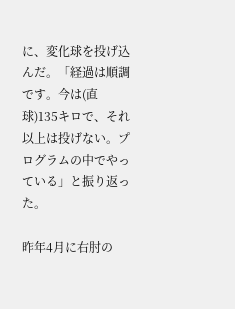に、変化球を投げ込んだ。「経過は順調です。今は(直球)135キロで、それ以上は投げない。プログラムの中でやっている」と振り返った。

昨年4月に右肘の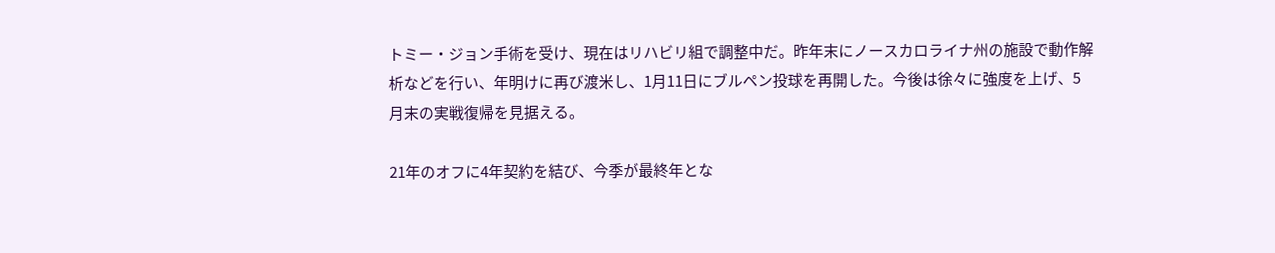トミー・ジョン手術を受け、現在はリハビリ組で調整中だ。昨年末にノースカロライナ州の施設で動作解析などを行い、年明けに再び渡米し、1月11日にブルペン投球を再開した。今後は徐々に強度を上げ、5月末の実戦復帰を見据える。

21年のオフに4年契約を結び、今季が最終年とな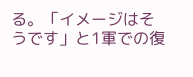る。「イメージはそうです」と1軍での復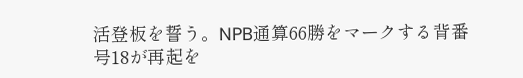活登板を誓う。NPB通算66勝をマークする背番号18が再起を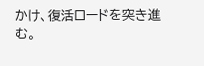かけ、復活ロードを突き進む。